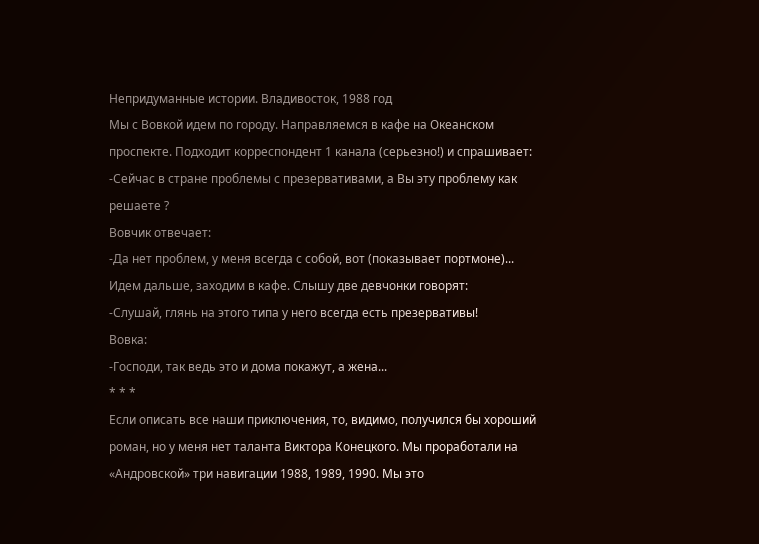Непридуманные истории. Владивосток, 1988 год
Мы с Вовкой идем по городу. Направляемся в кафе на Океанском проспекте. Подходит корреспондент 1 канала (серьезно!) и спрашивает:
-Сейчас в стране проблемы с презервативами, а Вы эту проблему как решаете ?
Вовчик отвечает:
-Да нет проблем, у меня всегда с собой, вот (показывает портмоне)...
Идем дальше, заходим в кафе. Слышу две девчонки говорят:
-Слушай, глянь на этого типа у него всегда есть презервативы!
Вовка:
-Господи, так ведь это и дома покажут, а жена...
* * *
Если описать все наши приключения, то, видимо, получился бы хороший роман, но у меня нет таланта Виктора Конецкого. Мы проработали на «Андровской» три навигации 1988, 1989, 1990. Мы это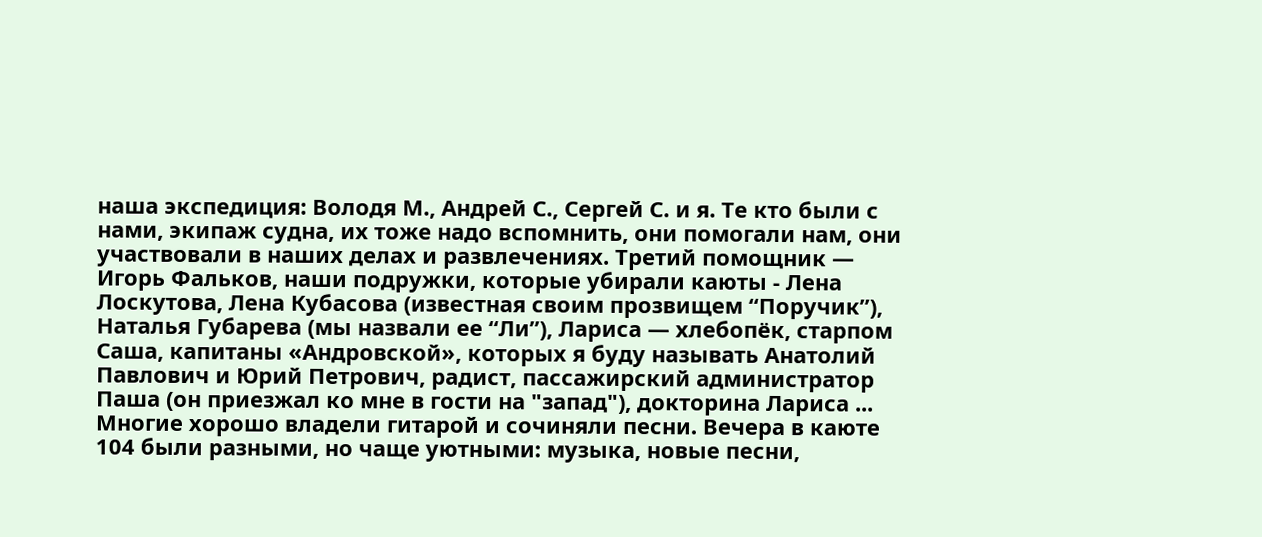наша экспедиция: Володя М., Андрей С., Сергей С. и я. Те кто были с нами, экипаж судна, их тоже надо вспомнить, они помогали нам, они участвовали в наших делах и развлечениях. Третий помощник — Игорь Фальков, наши подружки, которые убирали каюты - Лена Лоскутова, Лена Кубасова (известная своим прозвищем “Поручик”), Наталья Губарева (мы назвали ее “Ли”), Лариса — хлебопёк, старпом Саша, капитаны «Андровской», которых я буду называть Анатолий Павлович и Юрий Петрович, радист, пассажирский администратор Паша (он приезжал ко мне в гости на "запад"), докторина Лариса ... Многие хорошо владели гитарой и сочиняли песни. Вечера в каюте 104 были разными, но чаще уютными: музыка, новые песни,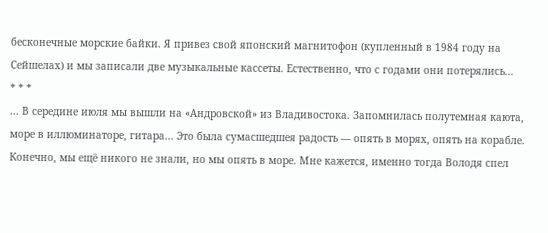бесконечные морские байки. Я привез свой японский магнитофон (купленный в 1984 году на Сейшелах) и мы записали две музыкальные кассеты. Естественно, что с годами они потерялись...
* * *
... В середине июля мы вышли на «Андровской» из Владивостока. Запомнилась полутемная каюта, море в иллюминаторе, гитара... Это была сумасшедшея радость — опять в морях, опять на корабле. Конечно, мы ещё никого не знали, но мы опять в море. Мне кажется, именно тогда Володя спел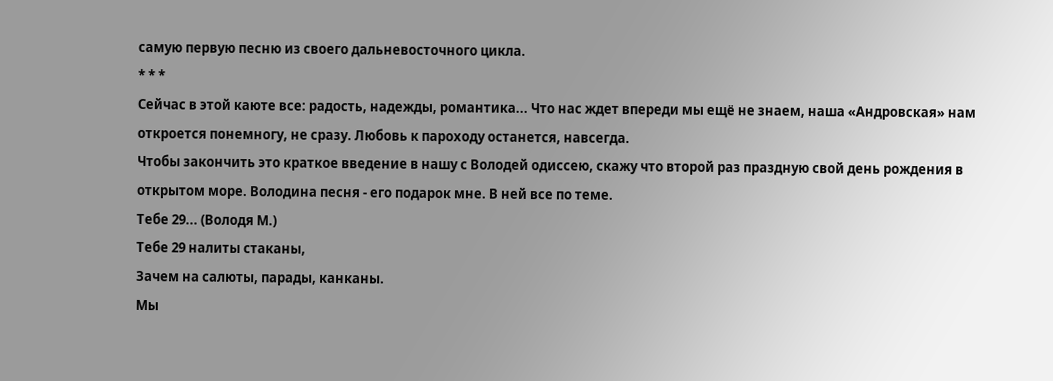самую первую песню из своего дальневосточного цикла.
* * *
Сейчас в этой каюте все: радость, надежды, романтика... Что нас ждет впереди мы ещё не знаем, наша «Андровская» нам откроется понемногу, не сразу. Любовь к пароходу останется, навсегда.
Чтобы закончить это краткое введение в нашу с Володей одиссею, скажу что второй раз праздную свой день рождения в открытом море. Володина песня - его подарок мне. В ней все по теме.
Тебе 29... (Володя М.)
Тебе 29 налиты стаканы,
Зачем на салюты, парады, канканы.
Мы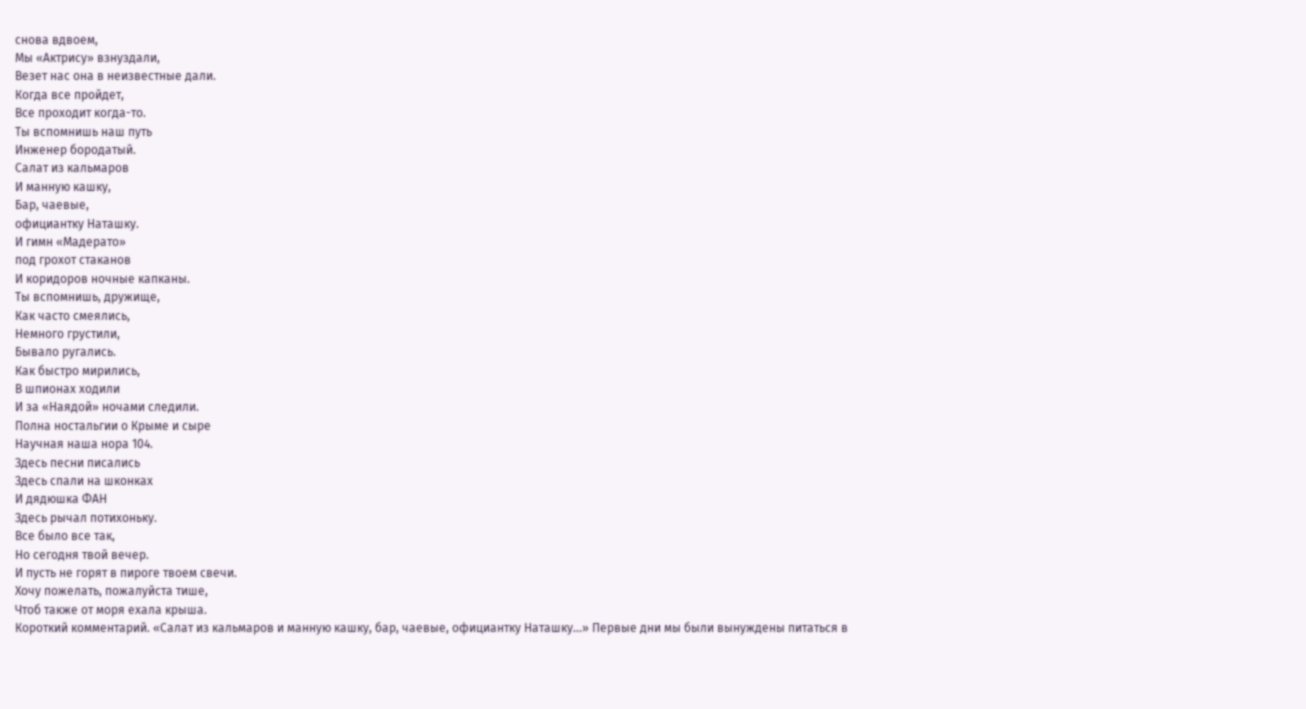снова вдвоем,
Мы «Актрису» взнуздали,
Везет нас она в неизвестные дали.
Когда все пройдет,
Все проходит когдa-то.
Ты вспомнишь наш путь
Инженер бородатый.
Салат из кальмаров
И манную кашку,
Бар, чаевые,
официантку Наташку.
И гимн «Мадерато»
под грохот стаканов
И коридоров ночные капканы.
Ты вспомнишь, дружище,
Как часто смеялись,
Немного грустили,
Бывало ругались.
Как быстро мирились,
В шпионах ходили
И за «Наядой» ночами следили.
Полна ностальгии о Крыме и сыре
Научная наша нора 104.
Здесь песни писались
Здесь спали на шконках
И дядюшка ФАН
Здесь рычал потихоньку.
Все было все так,
Но сегодня твой вечер.
И пусть не горят в пироге твоем свечи.
Хочу пожелать, пожалуйста тише,
Чтоб также от моря ехала крыша.
Короткий комментарий. «Салат из кальмаров и манную кашку, бар, чаевые, официантку Наташку...» Первые дни мы были вынуждены питаться в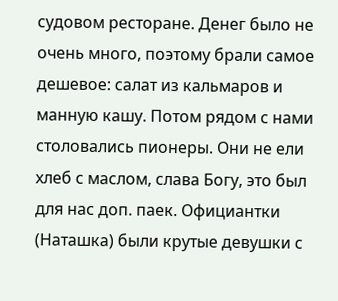судовом ресторане. Денег было не очень много, поэтому брали самое дешевое: салат из кальмаров и манную кашу. Потом рядом с нами столовались пионеры. Они не ели хлеб с маслом, слава Богу, это был для нас доп. паек. Официантки (Наташка) были крутые девушки с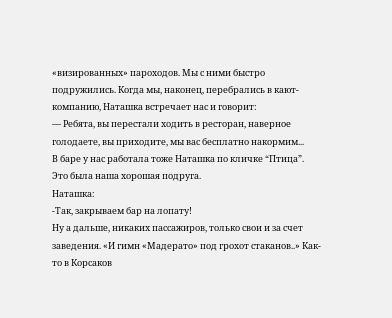«визированных» пароходов. Мы с ними быстро подружились. Когда мы, наконец, перебрались в кают-компанию, Наташка встречает нас и говорит:
— Ребята, вы перестали ходить в ресторан, наверное голодаете, вы приходите, мы вас бесплатно накормим...
В баре у нас работала тоже Наташка по кличке “Птица”. Это была наша хорошая подруга.
Наташка:
-Так, закрываем бар на лопату!
Ну а дальше, никаких пассажиров, только свои и за счет заведения. «И гимн «Мадерато» под грохот стаканов..» Как-то в Корсаков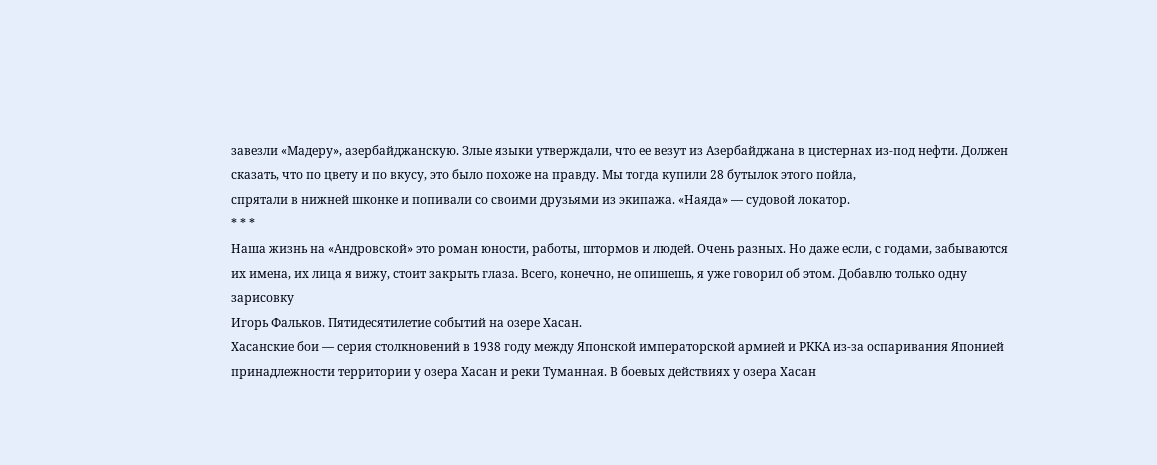завезли «Мадеру», азербайджанскую. Злые языки утверждали, что ее везут из Азербайджана в цистернах из-под нефти. Должен сказать, что по цвету и по вкусу, это было похоже на правду. Мы тогда купили 28 бутылок этого пойла,
спрятали в нижней шконке и попивали со своими друзьями из экипажа. «Наядa» — судовой локатор.
* * *
Наша жизнь на «Андровской» это роман юности, работы, штормов и людей. Очень разных. Но даже если, с годами, забываются их имена, их лица я вижу, стоит закрыть глаза. Всего, конечно, не опишешь, я уже говорил об этом. Добавлю только одну зарисовку
Игорь Фальков. Пятидесятилетие событий на озере Хасан.
Хасанские бои — серия столкновений в 1938 году между Японской императорской армией и РККА из-за оспаривания Японией принадлежности территории у озера Хасан и реки Туманная. В боевых действиях у озера Хасан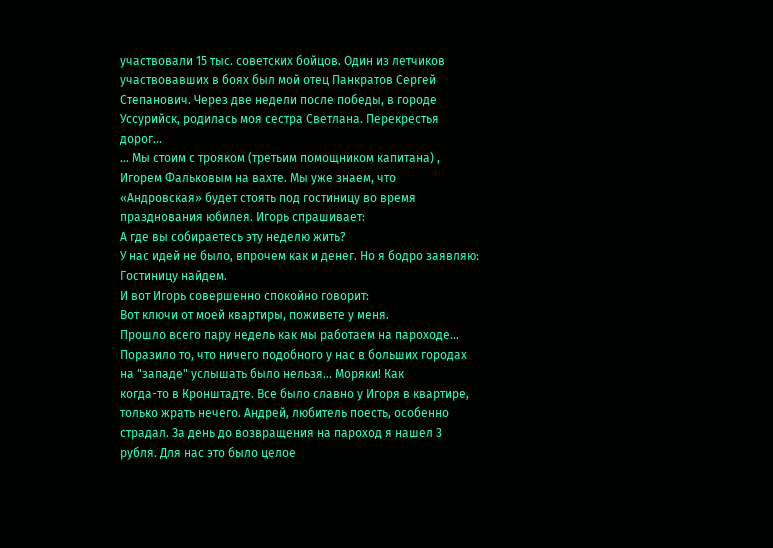участвовали 15 тыс. cоветских бойцов. Один из летчиков участвовавших в боях был мой отец Панкратов Сергей Степанович. Через две недели после победы, в городе Уссурийск, родилась моя сестра Светлана. Перекрестья дорог...
… Мы стоим с трояком (третьим помощником капитана) , Игорем Фальковым на вахте. Мы уже знаем, что «Андровская» будет стоять под гостиницу во время празднования юбилея. Игорь спрашивает:
А где вы собираетесь эту неделю жить?
У нас идей не было, впрочем как и денег. Но я бодро заявляю:
Гостиницу найдем.
И вот Игорь совершенно спокойно говорит:
Вот ключи от моей квартиры, поживете у меня.
Прошло всего пару недель как мы работаем на пароходе... Поразило то, что ничего подобного у нас в больших городах на "западе" услышать было нельзя... Моряки! Как
когда-то в Кронштадте. Все было славно у Игоря в квартире, только жрать нечего. Андрей, любитель поесть, особенно страдал. За день до возвращения на пароход я нашел 3 рубля. Для нас это было целое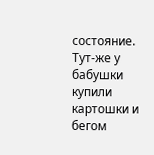состояние. Тут-же у бабушки купили картошки и бегом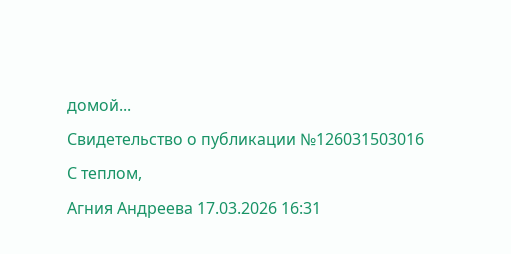домой...
Свидетельство о публикации №126031503016
С теплом,
Агния Андреева 17.03.2026 16:31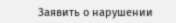Заявить о нарушении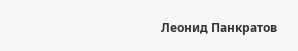Леонид Панкратов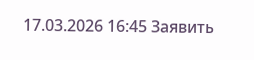17.03.2026 16:45 Заявить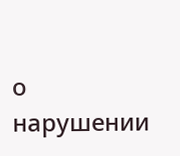о нарушении